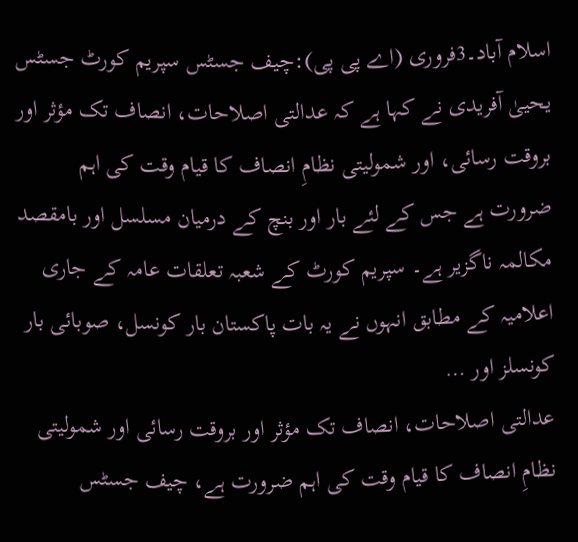اسلام آباد۔3فروری (اے پی پی):چیف جسٹس سپریم کورٹ جسٹس یحییٰ آفریدی نے کہا ہے کہ عدالتی اصلاحات، انصاف تک مؤثر اور بروقت رسائی، اور شمولیتی نظامِ انصاف کا قیام وقت کی اہم ضرورت ہے جس کے لئے بار اور بنچ کے درمیان مسلسل اور بامقصد مکالمہ ناگزیر ہے۔ سپریم کورٹ کے شعبہ تعلقات عامہ کے جاری اعلامیہ کے مطابق انہوں نے یہ بات پاکستان بار کونسل، صوبائی بار کونسلز اور …
عدالتی اصلاحات، انصاف تک مؤثر اور بروقت رسائی اور شمولیتی نظامِ انصاف کا قیام وقت کی اہم ضرورت ہے، چیف جسٹس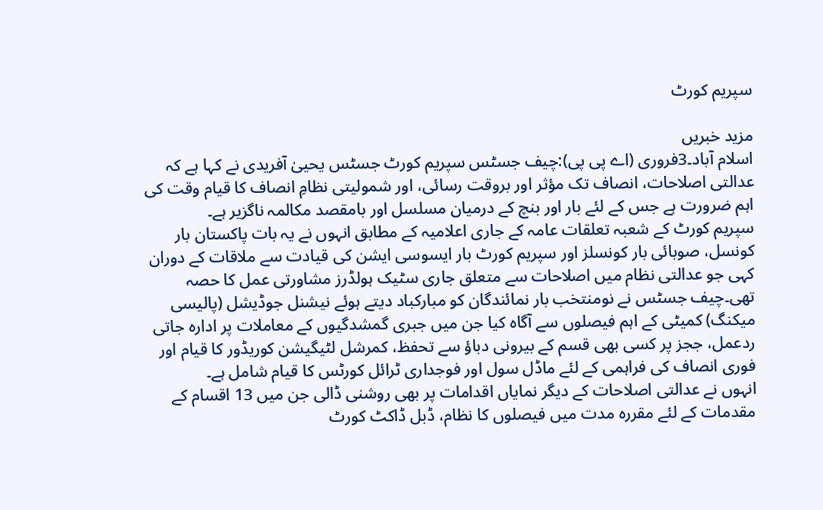سپریم کورٹ

مزید خبریں
اسلام آباد۔3فروری (اے پی پی):چیف جسٹس سپریم کورٹ جسٹس یحییٰ آفریدی نے کہا ہے کہ عدالتی اصلاحات، انصاف تک مؤثر اور بروقت رسائی، اور شمولیتی نظامِ انصاف کا قیام وقت کی اہم ضرورت ہے جس کے لئے بار اور بنچ کے درمیان مسلسل اور بامقصد مکالمہ ناگزیر ہے۔
سپریم کورٹ کے شعبہ تعلقات عامہ کے جاری اعلامیہ کے مطابق انہوں نے یہ بات پاکستان بار کونسل، صوبائی بار کونسلز اور سپریم کورٹ بار ایسوسی ایشن کی قیادت سے ملاقات کے دوران کہی جو عدالتی نظام میں اصلاحات سے متعلق جاری سٹیک ہولڈرز مشاورتی عمل کا حصہ تھی۔چیف جسٹس نے نومنتخب بار نمائندگان کو مبارکباد دیتے ہوئے نیشنل جوڈیشل (پالیسی میکنگ) کمیٹی کے اہم فیصلوں سے آگاہ کیا جن میں جبری گمشدگیوں کے معاملات پر ادارہ جاتی ردعمل، ججز پر کسی بھی قسم کے بیرونی دباؤ سے تحفظ، کمرشل لٹیگیشن کوریڈور کا قیام اور فوری انصاف کی فراہمی کے لئے ماڈل سول اور فوجداری ٹرائل کورٹس کا قیام شامل ہے۔
انہوں نے عدالتی اصلاحات کے دیگر نمایاں اقدامات پر بھی روشنی ڈالی جن میں 13 اقسام کے مقدمات کے لئے مقررہ مدت میں فیصلوں کا نظام، ڈبل ڈاکٹ کورٹ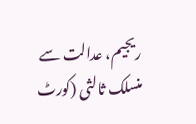ریجیم، عدالت سے منسلک ثالثی (کورٹ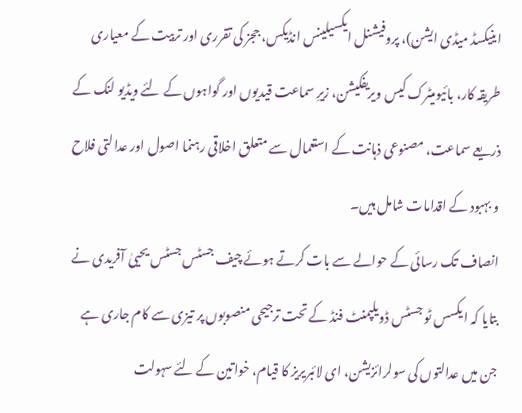اینیکسڈ میڈی ایشن)، پروفیشنل ایکسیلینس انڈیکس، ججز کی تقرری اور تربیت کے معیاری طریقہ کار، بائیومیٹرک کیس ویریفکیشن، زیرِ سماعت قیدیوں اور گواہوں کے لئے ویڈیو لنک کے ذریعے سماعت، مصنوعی ذہانت کے استعمال سے متعلق اخلاقی رہنما اصول اور عدالتی فلاح و بہبود کے اقدامات شامل ہیں۔
انصاف تک رسائی کے حوالے سے بات کرتے ہوئے چیف جسٹس جسٹس یحییٰ آفریدی نے بتایا کہ ایکسس ٹو جسٹس ڈویلپمنٹ فنڈ کے تحت ترجیحی منصوبوں پر تیزی سے کام جاری ہے جن میں عدالتوں کی سولرائزیشن، ای لائبریریز کا قیام، خواتین کے لئے سہولت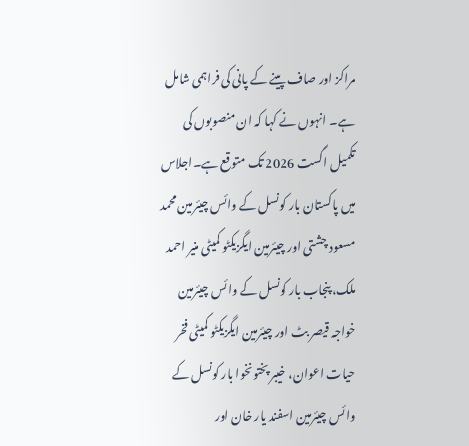مراکز اور صاف پینے کے پانی کی فراہمی شامل ہے۔ انہوں نے کہا کہ ان منصوبوں کی تکمیل اگست 2026 تک متوقع ہے۔اجلاس میں پاکستان بار کونسل کے وائس چیئرمین محمد مسعود چشتی اور چیئرمین ایگزیکٹو کمیٹی منیر احمد ملک، پنجاب بار کونسل کے وائس چیئرمین خواجہ قیصر بٹ اور چیئرمین ایگزیکٹو کمیٹی فخر حیات اعوان، خیبر پختونخوا بار کونسل کے وائس چیئرمین اسفند یار خان اور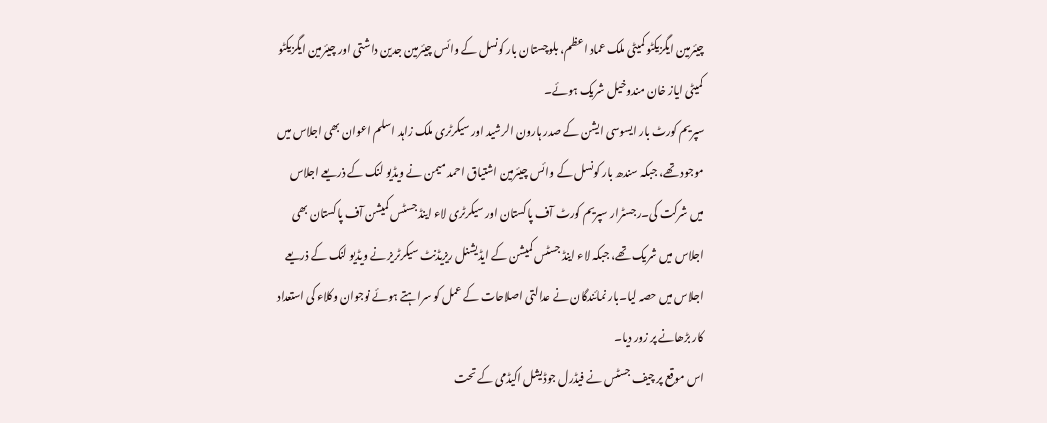چیئرمین ایگزیکٹو کمیٹی ملک عماد اعظم، بلوچستان بار کونسل کے وائس چیئرمین جدین داشتی اور چیئرمین ایگزیکٹو کمیٹی ایاز خان مندوخیل شریک ہوئے۔
سپریم کورٹ بار ایسوسی ایشن کے صدر ہارون الرشید اور سیکرٹری ملک زاہد اسلم اعوان بھی اجلاس میں موجود تھے، جبکہ سندھ بار کونسل کے وائس چیئرمین اشتیاق احمد میمن نے ویڈیو لنک کے ذریعے اجلاس میں شرکت کی۔رجسٹرار سپریم کورٹ آف پاکستان اور سیکرٹری لاء اینڈ جسٹس کمیشن آف پاکستان بھی اجلاس میں شریک تھے، جبکہ لاء اینڈ جسٹس کمیشن کے ایڈیشنل ریزیڈنٹ سیکرٹریز نے ویڈیو لنک کے ذریعے اجلاس میں حصہ لیا۔بار نمائندگان نے عدالتی اصلاحات کے عمل کو سراہتے ہوئے نوجوان وکلاء کی استعداد کار بڑھانے پر زور دیا۔
اس موقع پر چیف جسٹس نے فیڈرل جوڈیشل اکیڈمی کے تحت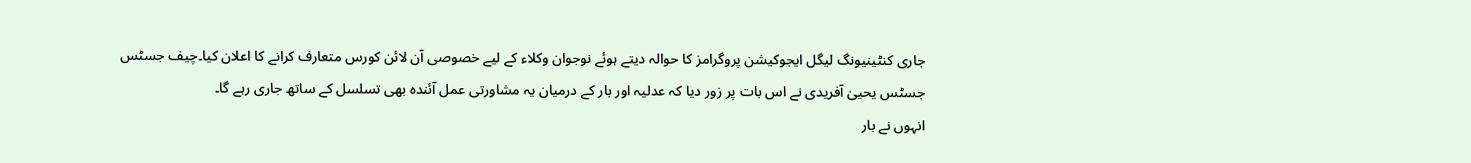جاری کنٹینیونگ لیگل ایجوکیشن پروگرامز کا حوالہ دیتے ہوئے نوجوان وکلاء کے لیے خصوصی آن لائن کورس متعارف کرانے کا اعلان کیا۔چیف جسٹس جسٹس یحییٰ آفریدی نے اس بات پر زور دیا کہ عدلیہ اور بار کے درمیان یہ مشاورتی عمل آئندہ بھی تسلسل کے ساتھ جاری رہے گا۔
انہوں نے بار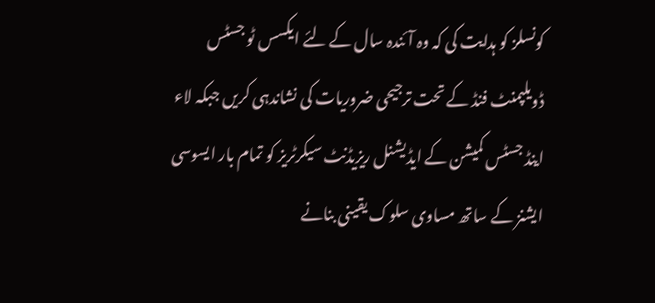کونسلز کو ہدایت کی کہ وہ آئندہ سال کے لئے ایکسس ٹو جسٹس ڈویلپمنٹ فنڈ کے تحت ترجیحی ضروریات کی نشاندہی کریں جبکہ لاء اینڈ جسٹس کمیشن کے ایڈیشنل ریزیڈنٹ سیکرٹریز کو تمام بار ایسوسی ایشنز کے ساتھ مساوی سلوک یقینی بنانے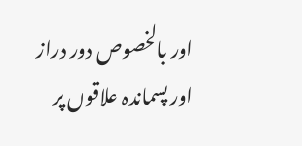اور بالخصوص دور دراز اور پسماندہ علاقوں پر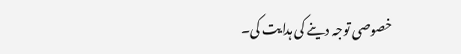خصوصی توجہ دینے کی ہدایت کی۔